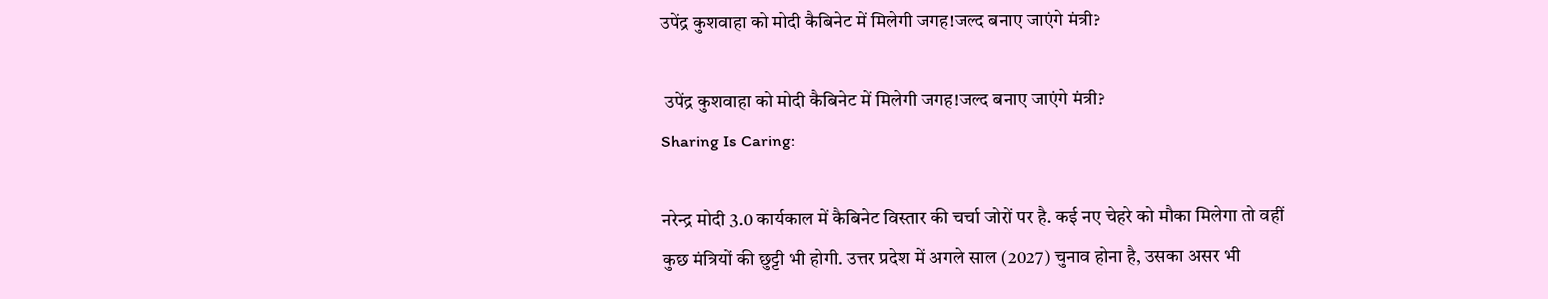उपेंद्र कुशवाहा को मोदी कैबिनेट में मिलेगी जगह!जल्द बनाए जाएंगे मंत्री?

 उपेंद्र कुशवाहा को मोदी कैबिनेट में मिलेगी जगह!जल्द बनाए जाएंगे मंत्री?
Sharing Is Caring:

नरेन्द्र मोदी 3.0 कार्यकाल में कैबिनेट विस्तार की चर्चा जोरों पर है. कई नए चेहरे को मौका मिलेगा तो वहीं कुछ मंत्रियों की छुट्टी भी होगी. उत्तर प्रदेश में अगले साल (2027) चुनाव होना है, उसका असर भी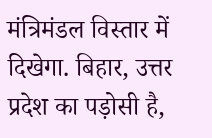मंत्रिमंडल विस्तार में दिखेगा. बिहार, उत्तर प्रदेश का पड़ोसी है,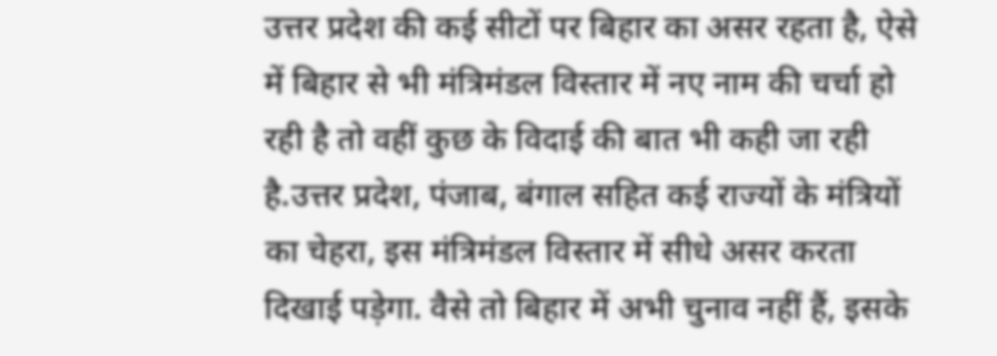उत्तर प्रदेश की कई सीटों पर बिहार का असर रहता है, ऐसे में बिहार से भी मंत्रिमंडल विस्तार में नए नाम की चर्चा हो रही है तो वहीं कुछ के विदाई की बात भी कही जा रही है.उत्तर प्रदेश, पंजाब, बंगाल सहित कई राज्यों के मंत्रियों का चेहरा, इस मंत्रिमंडल विस्तार में सीधे असर करता दिखाई पड़ेगा. वैसे तो बिहार में अभी चुनाव नहीं हैं, इसके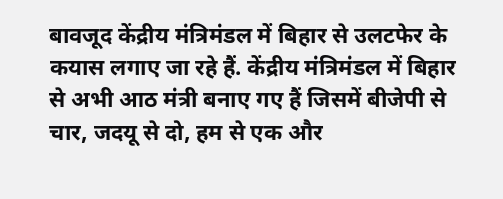बावजूद केंद्रीय मंत्रिमंडल में बिहार से उलटफेर के कयास लगाए जा रहे हैं. केंद्रीय मंत्रिमंडल में बिहार से अभी आठ मंत्री बनाए गए हैं जिसमें बीजेपी से चार, जदयू से दो, हम से एक और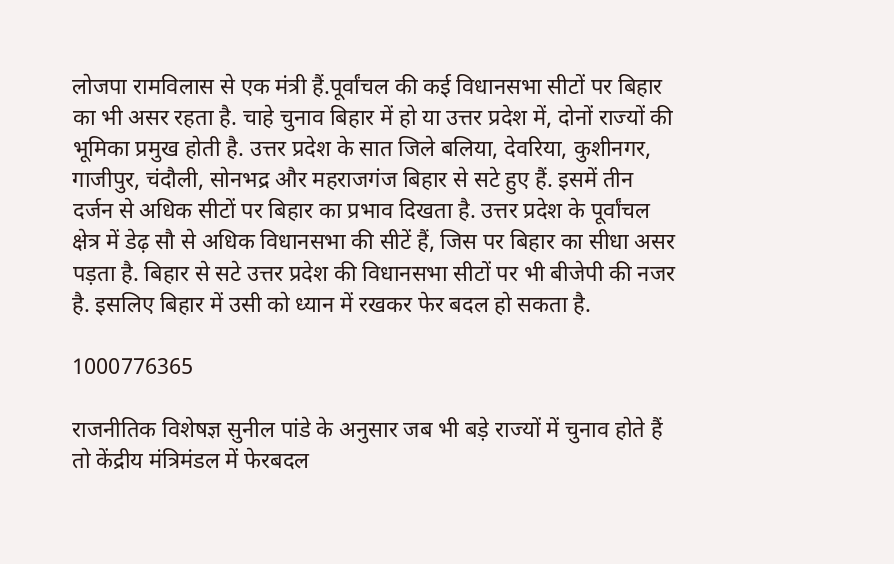लोजपा रामविलास से एक मंत्री हैं.पूर्वांचल की कई विधानसभा सीटों पर बिहार का भी असर रहता है. चाहे चुनाव बिहार में हो या उत्तर प्रदेश में, दोनों राज्यों की भूमिका प्रमुख होती है. उत्तर प्रदेश के सात जिले बलिया, देवरिया, कुशीनगर, गाजीपुर, चंदौली, सोनभद्र और महराजगंज बिहार से सटे हुए हैं. इसमें तीन दर्जन से अधिक सीटों पर बिहार का प्रभाव दिखता है. उत्तर प्रदेश के पूर्वांचल क्षेत्र में डेढ़ सौ से अधिक विधानसभा की सीटें हैं, जिस पर बिहार का सीधा असर पड़ता है. बिहार से सटे उत्तर प्रदेश की विधानसभा सीटों पर भी बीजेपी की नजर है. इसलिए बिहार में उसी को ध्यान में रखकर फेर बदल हो सकता है.

1000776365

राजनीतिक विशेषज्ञ सुनील पांडे के अनुसार जब भी बड़े राज्यों में चुनाव होते हैं तो केंद्रीय मंत्रिमंडल में फेरबदल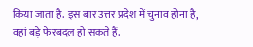किया जाता है. इस बार उत्तर प्रदेश में चुनाव होना है, वहां बड़े फेरबदल हो सकते हैं.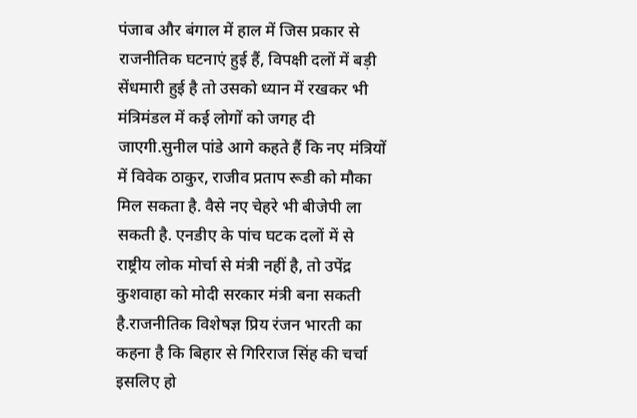पंजाब और बंगाल में हाल में जिस प्रकार से राजनीतिक घटनाएं हुई हैं, विपक्षी दलों में बड़ी सेंधमारी हुई है तो उसको ध्यान में रखकर भी मंत्रिमंडल में कई लोगों को जगह दी जाएगी.सुनील पांडे आगे कहते हैं कि नए मंत्रियों में विवेक ठाकुर, राजीव प्रताप रूडी को मौका मिल सकता है. वैसे नए चेहरे भी बीजेपी ला सकती है. एनडीए के पांच घटक दलों में से राष्ट्रीय लोक मोर्चा से मंत्री नहीं है, तो उपेंद्र कुशवाहा को मोदी सरकार मंत्री बना सकती है.राजनीतिक विशेषज्ञ प्रिय रंजन भारती का कहना है कि बिहार से गिरिराज सिंह की चर्चा इसलिए हो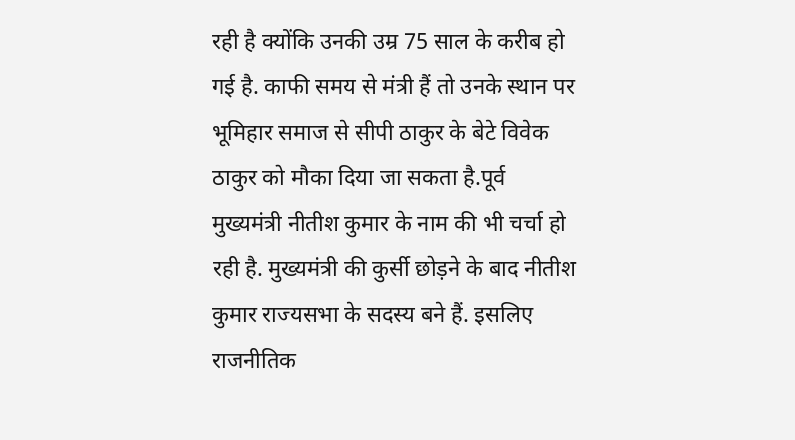रही है क्योंकि उनकी उम्र 75 साल के करीब हो गई है. काफी समय से मंत्री हैं तो उनके स्थान पर भूमिहार समाज से सीपी ठाकुर के बेटे विवेक ठाकुर को मौका दिया जा सकता है.पूर्व मुख्यमंत्री नीतीश कुमार के नाम की भी चर्चा हो रही है. मुख्यमंत्री की कुर्सी छोड़ने के बाद नीतीश कुमार राज्यसभा के सदस्य बने हैं. इसलिए राजनीतिक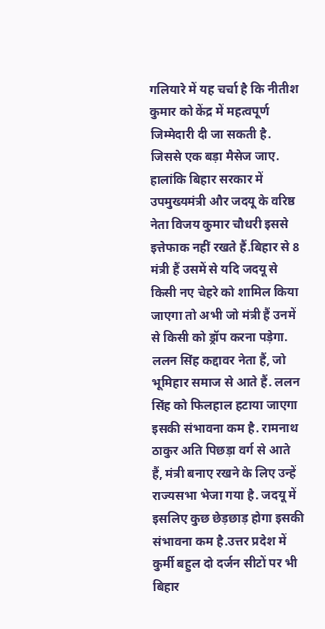गलियारे में यह चर्चा है कि नीतीश कुमार को केंद्र में महत्वपूर्ण जिम्मेदारी दी जा सकती है. जिससे एक बड़ा मैसेज जाए. हालांकि बिहार सरकार में उपमुख्यमंत्री और जदयू के वरिष्ठ नेता विजय कुमार चौधरी इससे इत्तेफाक नहीं रखते हैं.बिहार से 8 मंत्री हैं उसमें से यदि जदयू से किसी नए चेहरे को शामिल किया जाएगा तो अभी जो मंत्री हैं उनमें से किसी को ड्रॉप करना पड़ेगा. ललन सिंह कद्दावर नेता हैं, जो भूमिहार समाज से आते हैं. ललन सिंह को फिलहाल हटाया जाएगा इसकी संभावना कम है. रामनाथ ठाकुर अति पिछड़ा वर्ग से आते हैं, मंत्री बनाए रखने के लिए उन्हें राज्यसभा भेजा गया है. जदयू में इसलिए कुछ छेड़छाड़ होगा इसकी संभावना कम है.उत्तर प्रदेश में कुर्मी बहुल दो दर्जन सीटों पर भी बिहार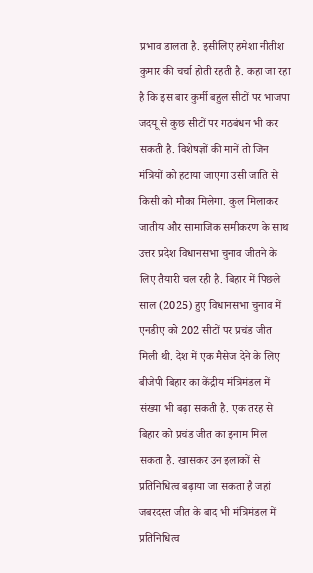प्रभाव डालता है. इसीलिए हमेशा नीतीश कुमार की चर्चा होती रहती है. कहा जा रहा है कि इस बार कुर्मी बहुल सीटों पर भाजपा जदयू से कुछ सीटों पर गठबंधन भी कर सकती है. विशेषज्ञों की मानें तो जिन मंत्रियों को हटाया जाएगा उसी जाति से किसी को मौका मिलेगा. कुल मिलाकर जातीय और सामाजिक समीकरण के साथ उत्तर प्रदेश विधानसभा चुनाव जीतने के लिए तैयारी चल रही है. बिहार में पिछले साल (2025) हुए विधानसभा चुनाव में एनडीए को 202 सीटों पर प्रचंड जीत मिली थी. देश में एक मैसेज देने के लिए बीजेपी बिहार का केंद्रीय मंत्रिमंडल में संख्या भी बढ़ा सकती है. एक तरह से बिहार को प्रचंड जीत का इनाम मिल सकता है. खासकर उन इलाकों से प्रतिनिधित्व बढ़ाया जा सकता है जहां जबरदस्त जीत के बाद भी मंत्रिमंडल में प्रतिनिधित्व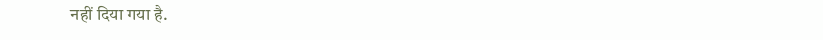नहीं दिया गया है.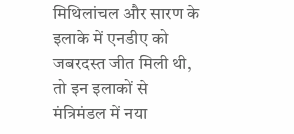मिथिलांचल और सारण के इलाके में एनडीए को जबरदस्त जीत मिली थी, तो इन इलाकों से मंत्रिमंडल में नया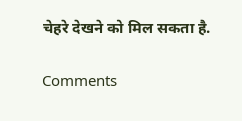चेहरे देखने को मिल सकता है.

Comments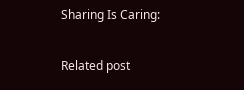Sharing Is Caring:

Related post